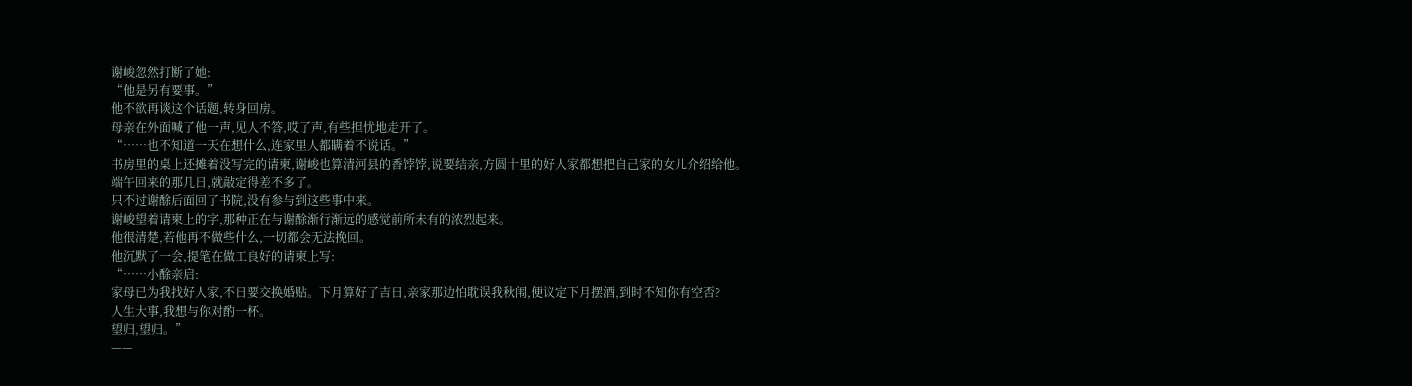谢峻忽然打断了她:
“他是另有要事。”
他不欲再谈这个话题,转身回房。
母亲在外面喊了他一声,见人不答,哎了声,有些担忧地走开了。
“……也不知道一天在想什么,连家里人都瞒着不说话。”
书房里的桌上还摊着没写完的请柬,谢峻也算清河县的香饽饽,说要结亲,方圆十里的好人家都想把自己家的女儿介绍给他。
端午回来的那几日,就敲定得差不多了。
只不过谢酴后面回了书院,没有参与到这些事中来。
谢峻望着请柬上的字,那种正在与谢酴渐行渐远的感觉前所未有的浓烈起来。
他很清楚,若他再不做些什么,一切都会无法挽回。
他沉默了一会,提笔在做工良好的请柬上写:
“……小酴亲启:
家母已为我找好人家,不日要交换婚贴。下月算好了吉日,亲家那边怕耽误我秋闱,便议定下月摆酒,到时不知你有空否?
人生大事,我想与你对酌一杯。
望归,望归。”
——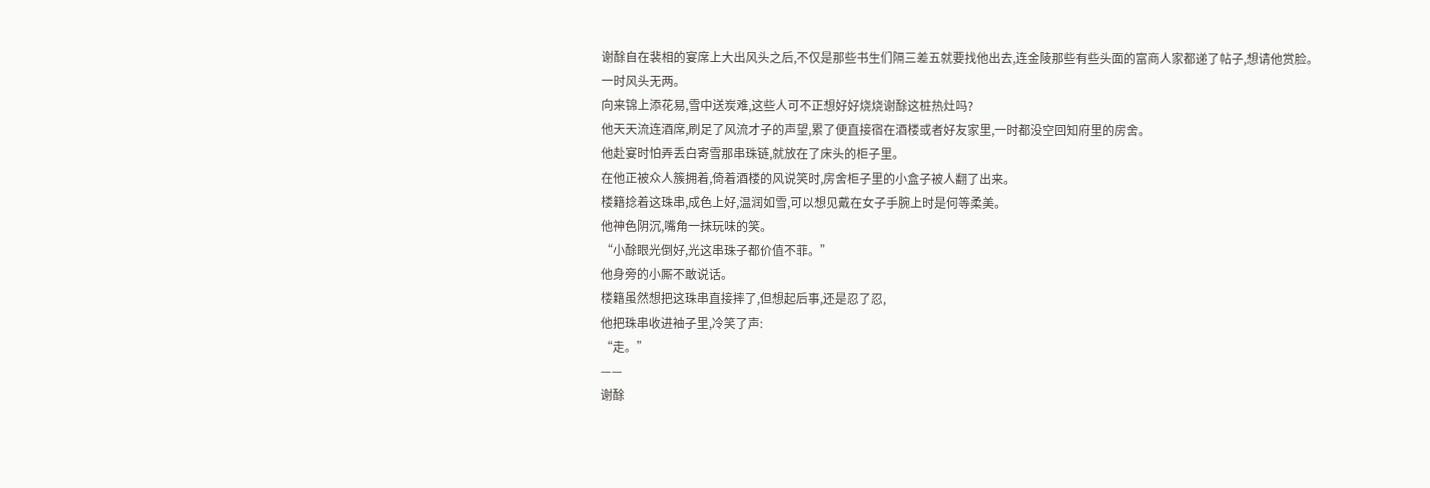谢酴自在裴相的宴席上大出风头之后,不仅是那些书生们隔三差五就要找他出去,连金陵那些有些头面的富商人家都递了帖子,想请他赏脸。
一时风头无两。
向来锦上添花易,雪中送炭难,这些人可不正想好好烧烧谢酴这桩热灶吗?
他天天流连酒席,刷足了风流才子的声望,累了便直接宿在酒楼或者好友家里,一时都没空回知府里的房舍。
他赴宴时怕弄丢白寄雪那串珠链,就放在了床头的柜子里。
在他正被众人簇拥着,倚着酒楼的风说笑时,房舍柜子里的小盒子被人翻了出来。
楼籍捻着这珠串,成色上好,温润如雪,可以想见戴在女子手腕上时是何等柔美。
他神色阴沉,嘴角一抹玩味的笑。
“小酴眼光倒好,光这串珠子都价值不菲。”
他身旁的小厮不敢说话。
楼籍虽然想把这珠串直接摔了,但想起后事,还是忍了忍,
他把珠串收进袖子里,冷笑了声:
“走。”
——
谢酴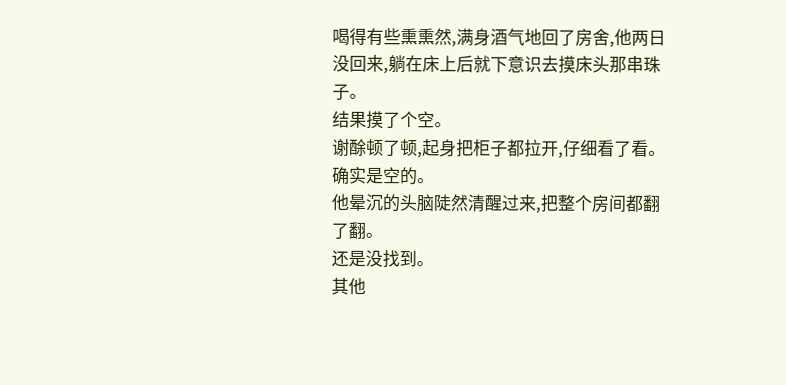喝得有些熏熏然,满身酒气地回了房舍,他两日没回来,躺在床上后就下意识去摸床头那串珠子。
结果摸了个空。
谢酴顿了顿,起身把柜子都拉开,仔细看了看。
确实是空的。
他晕沉的头脑陡然清醒过来,把整个房间都翻了翻。
还是没找到。
其他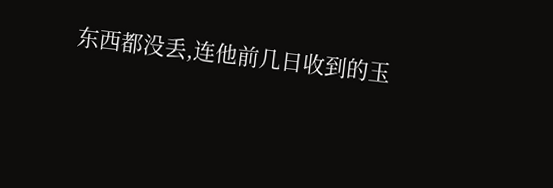东西都没丢,连他前几日收到的玉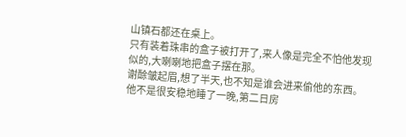山镇石都还在桌上。
只有装着珠串的盒子被打开了,来人像是完全不怕他发现似的,大喇喇地把盒子摆在那。
谢酴皱起眉,想了半天,也不知是谁会进来偷他的东西。
他不是很安稳地睡了一晚,第二日房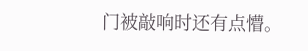门被敲响时还有点懵。